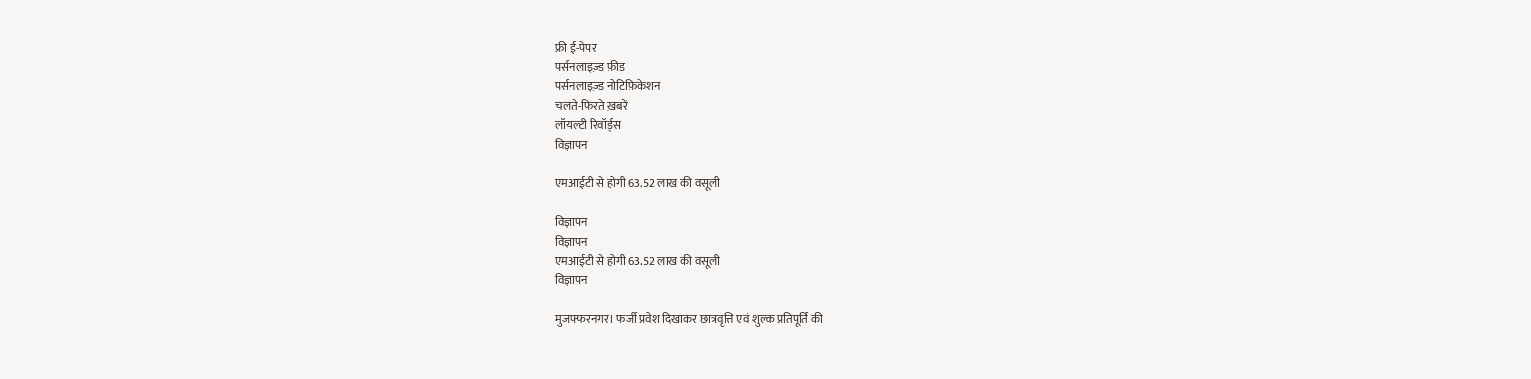फ्री ई-पेपर
पर्सनलाइज़्ड फ़ीड
पर्सनलाइज़्ड नोटिफ़िकेशन
चलते-फिरते ख़बरें
लॉयल्टी रिवॉर्ड्स
विज्ञापन

एमआईटी से होगी 63.52 लाख की वसूली

विज्ञापन
विज्ञापन
एमआईटी से होगी 63.52 लाख की वसूली
विज्ञापन

मुजफ्फरनगर। फर्जी प्रवेश दिखाकर छात्रवृत्ति एवं शुल्क प्रतिपूर्ति की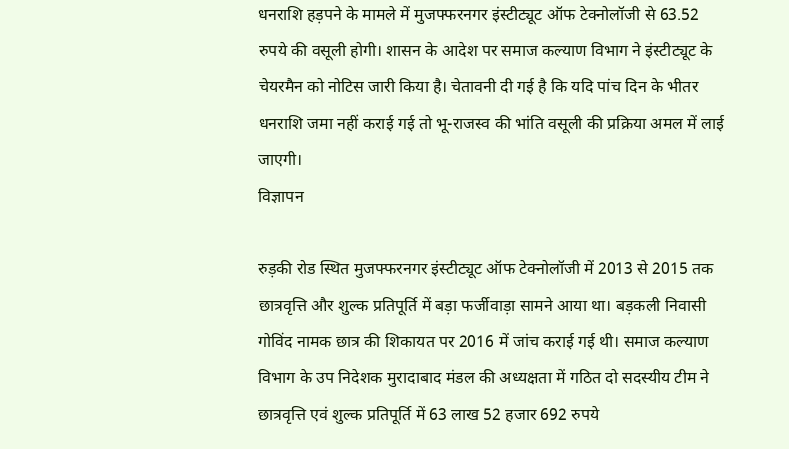धनराशि हड़पने के मामले में मुजफ्फरनगर इंस्टीट्यूट ऑफ टेक्नोलॉजी से 63.52 रुपये की वसूली होगी। शासन के आदेश पर समाज कल्याण विभाग ने इंस्टीट्यूट के चेयरमैन को नोटिस जारी किया है। चेतावनी दी गई है कि यदि पांच दिन के भीतर धनराशि जमा नहीं कराई गई तो भू-राजस्व की भांति वसूली की प्रक्रिया अमल में लाई जाएगी।
विज्ञापन

रुड़की रोड स्थित मुजफ्फरनगर इंस्टीट्यूट ऑफ टेक्नोलॉजी में 2013 से 2015 तक छात्रवृत्ति और शुल्क प्रतिपूर्ति में बड़ा फर्जीवाड़ा सामने आया था। बड़कली निवासी गोविंद नामक छात्र की शिकायत पर 2016 में जांच कराई गई थी। समाज कल्याण विभाग के उप निदेशक मुरादाबाद मंडल की अध्यक्षता में गठित दो सदस्यीय टीम ने छात्रवृत्ति एवं शुल्क प्रतिपूर्ति में 63 लाख 52 हजार 692 रुपये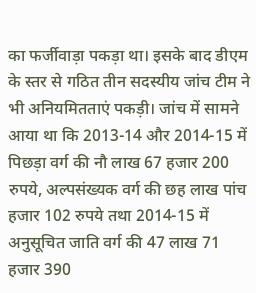का फर्जीवाड़ा पकड़ा था। इसके बाद डीएम के स्तर से गठित तीन सदस्यीय जांच टीम ने भी अनियमितताएं पकड़ी। जांच में सामने आया था कि 2013-14 और 2014-15 में पिछड़ा वर्ग की नौ लाख 67 हजार 200 रुपये, अल्पसंख्यक वर्ग की छह लाख पांच हजार 102 रुपये तथा 2014-15 में अनुसूचित जाति वर्ग की 47 लाख 71 हजार 390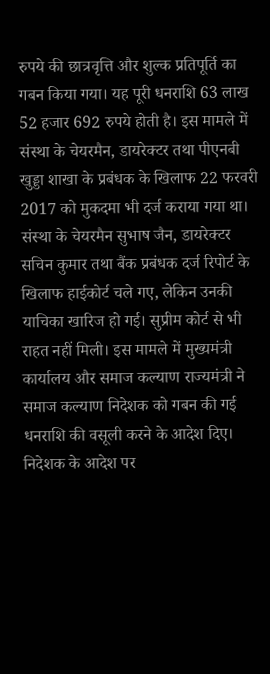रुपये की छात्रवृत्ति और शुल्क प्रतिपूर्ति का गबन किया गया। यह पूरी धनराशि 63 लाख 52 हजार 692 रुपये होती है। इस मामले में संस्था के चेयरमैन, डायरेक्टर तथा पीएनबी खुड्डा शाखा के प्रबंधक के खिलाफ 22 फरवरी 2017 को मुकदमा भी दर्ज कराया गया था। संस्था के चेयरमैन सुभाष जैन, डायरेक्टर सचिन कुमार तथा बैंक प्रबंधक दर्ज रिपोर्ट के खिलाफ हाईकोर्ट चले गए, लेकिन उनकी याचिका खारिज हो गई। सुप्रीम कोर्ट से भी राहत नहीं मिली। इस मामले में मुख्यमंत्री कार्यालय और समाज कल्याण राज्यमंत्री ने समाज कल्याण निदेशक को गबन की गई धनराशि की वसूली करने के आदेश दिए। निदेशक के आदेश पर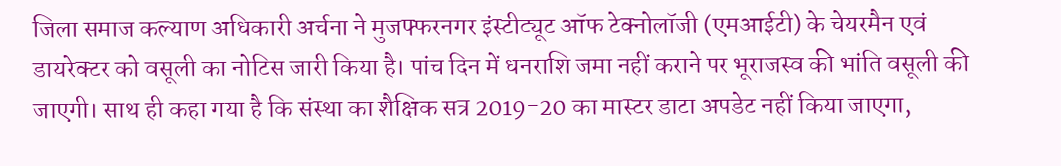जिला समाज कल्याण अधिकारी अर्चना ने मुजफ्फरनगर इंस्टीट्यूट ऑफ टेक्नोलॉजी (एमआईटी) के चेयरमैन एवं डायरेक्टर को वसूली का नोटिस जारी किया है। पांच दिन में धनराशि जमा नहीं कराने पर भूराजस्व की भांति वसूली की जाएगी। साथ ही कहा गया है कि संस्था का शैक्षिक सत्र 2019-20 का मास्टर डाटा अपडेट नहीं किया जाएगा,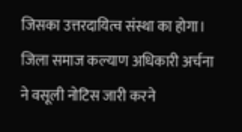जिसका उत्तरदायित्व संस्था का होगा। जिला समाज कल्याण अधिकारी अर्चना ने वसूली नोटिस जारी करने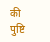की पुष्टि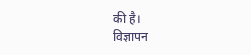की है।
विज्ञापन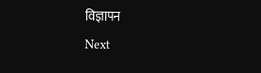विज्ञापन
Next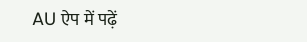AU ऐप में पढ़ें